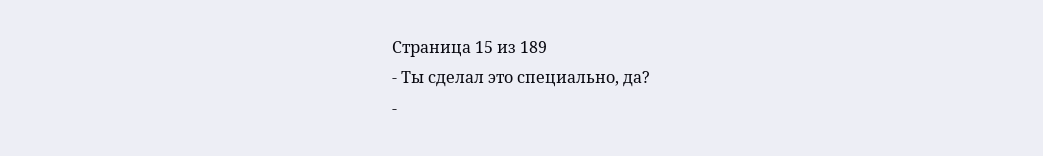Страница 15 из 189
- Ты сделал это специально, да?
-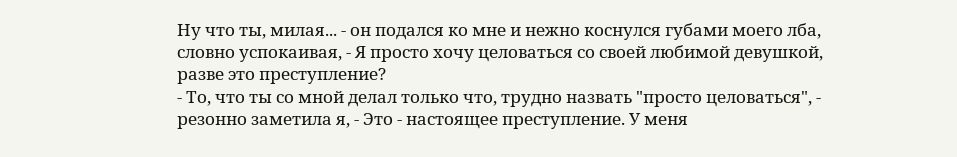Ну что ты, милая... - он подался ко мне и нежно коснулся губами моего лба, словно успокаивая, - Я просто хочу целоваться со своей любимой девушкой, разве это преступление?
- То, что ты со мной делал только что, трудно назвать "просто целоваться", - резонно заметила я, - Это - настоящее преступление. У меня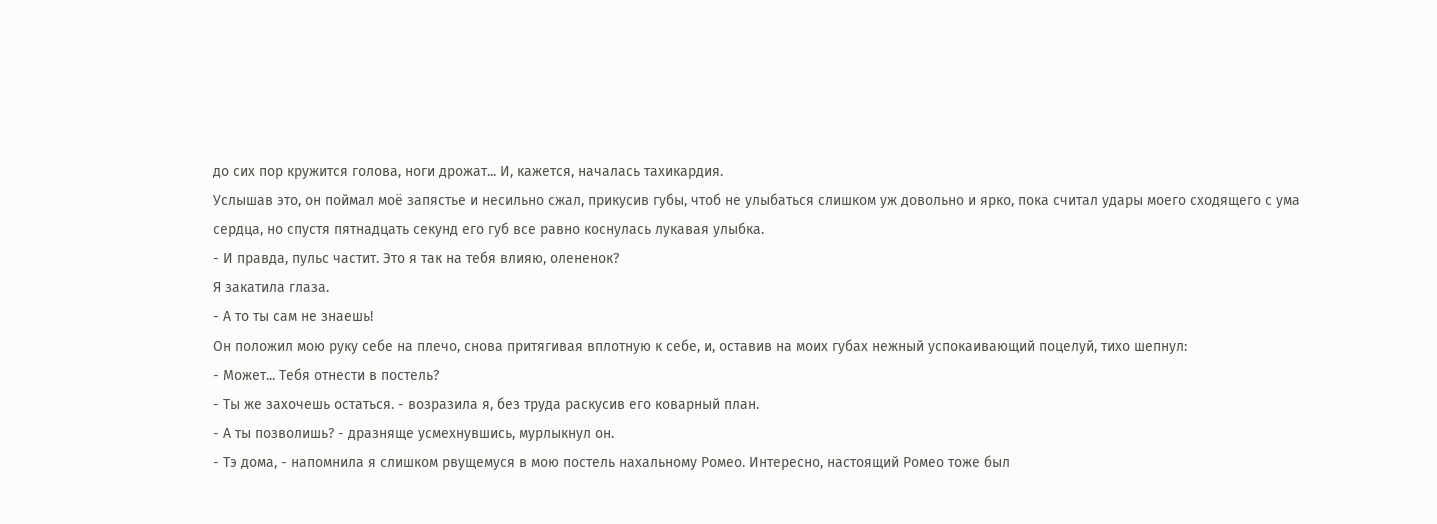до сих пор кружится голова, ноги дрожат... И, кажется, началась тахикардия.
Услышав это, он поймал моё запястье и несильно сжал, прикусив губы, чтоб не улыбаться слишком уж довольно и ярко, пока считал удары моего сходящего с ума сердца, но спустя пятнадцать секунд его губ все равно коснулась лукавая улыбка.
- И правда, пульс частит. Это я так на тебя влияю, олененок?
Я закатила глаза.
- А то ты сам не знаешь!
Он положил мою руку себе на плечо, снова притягивая вплотную к себе, и, оставив на моих губах нежный успокаивающий поцелуй, тихо шепнул:
- Может... Тебя отнести в постель?
- Ты же захочешь остаться. - возразила я, без труда раскусив его коварный план.
- А ты позволишь? - дразняще усмехнувшись, мурлыкнул он.
- Тэ дома, - напомнила я слишком рвущемуся в мою постель нахальному Ромео. Интересно, настоящий Ромео тоже был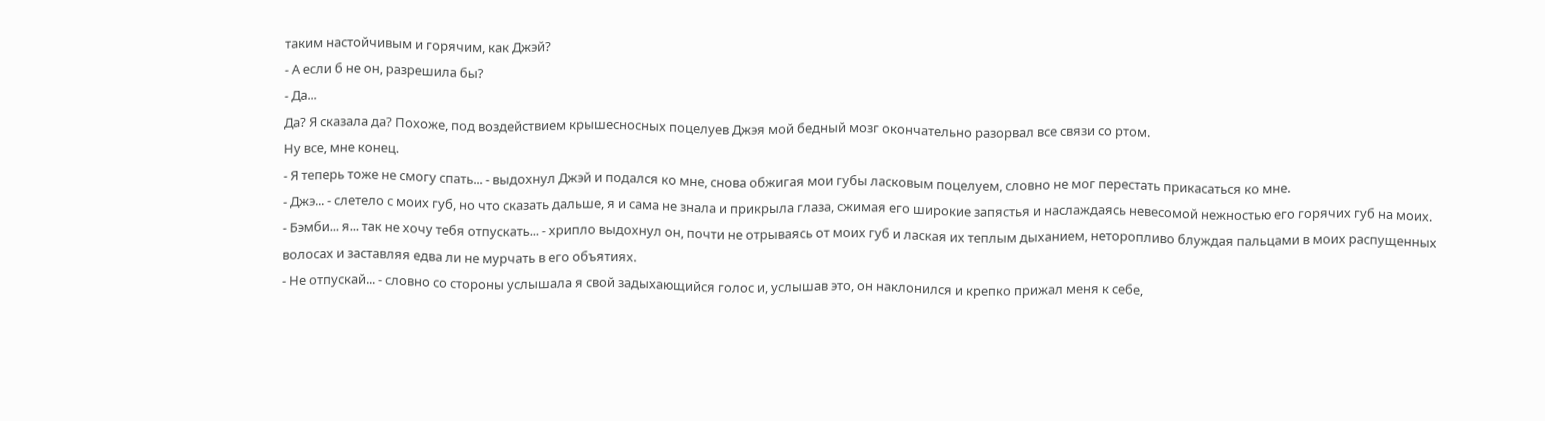таким настойчивым и горячим, как Джэй?
- А если б не он, разрешила бы?
- Да...
Да? Я сказала да? Похоже, под воздействием крышесносных поцелуев Джэя мой бедный мозг окончательно разорвал все связи со ртом.
Ну все, мне конец.
- Я теперь тоже не смогу спать... - выдохнул Джэй и подался ко мне, снова обжигая мои губы ласковым поцелуем, словно не мог перестать прикасаться ко мне.
- Джэ... - слетело с моих губ, но что сказать дальше, я и сама не знала и прикрыла глаза, сжимая его широкие запястья и наслаждаясь невесомой нежностью его горячих губ на моих.
- Бэмби... я... так не хочу тебя отпускать... - хрипло выдохнул он, почти не отрываясь от моих губ и лаская их теплым дыханием, неторопливо блуждая пальцами в моих распущенных волосах и заставляя едва ли не мурчать в его объятиях.
- Не отпускай... - словно со стороны услышала я свой задыхающийся голос и, услышав это, он наклонился и крепко прижал меня к себе,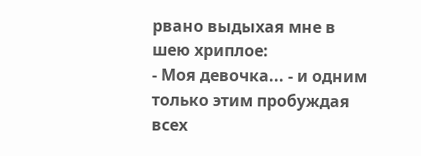рвано выдыхая мне в шею хриплое:
- Моя девочка... - и одним только этим пробуждая всех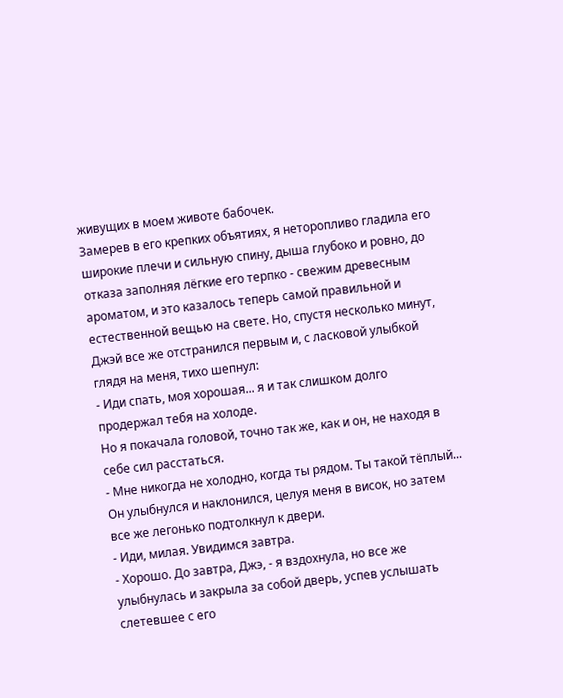живущих в моем животе бабочек.
Замерев в его крепких объятиях, я неторопливо гладила его широкие плечи и сильную спину, дыша глубоко и ровно, до отказа заполняя лёгкие его терпко - свежим древесным ароматом, и это казалось теперь самой правильной и естественной вещью на свете. Но, спустя несколько минут, Джэй все же отстранился первым и, с ласковой улыбкой глядя на меня, тихо шепнул:
- Иди спать, моя хорошая... я и так слишком долго продержал тебя на холоде.
Но я покачала головой, точно так же, как и он, не находя в себе сил расстаться.
- Мне никогда не холодно, когда ты рядом. Ты такой тёплый...
Он улыбнулся и наклонился, целуя меня в висок, но затем все же легонько подтолкнул к двери.
- Иди, милая. Увидимся завтра.
- Хорошо. До завтра, Джэ, - я вздохнула, но все же улыбнулась и закрыла за собой дверь, успев услышать слетевшее с его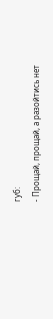губ:
- Прощай, прощай, а разойтись нет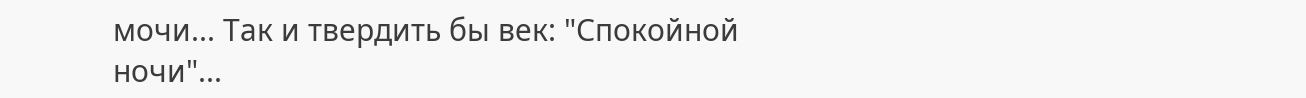мочи... Так и твердить бы век: "Спокойной ночи"...